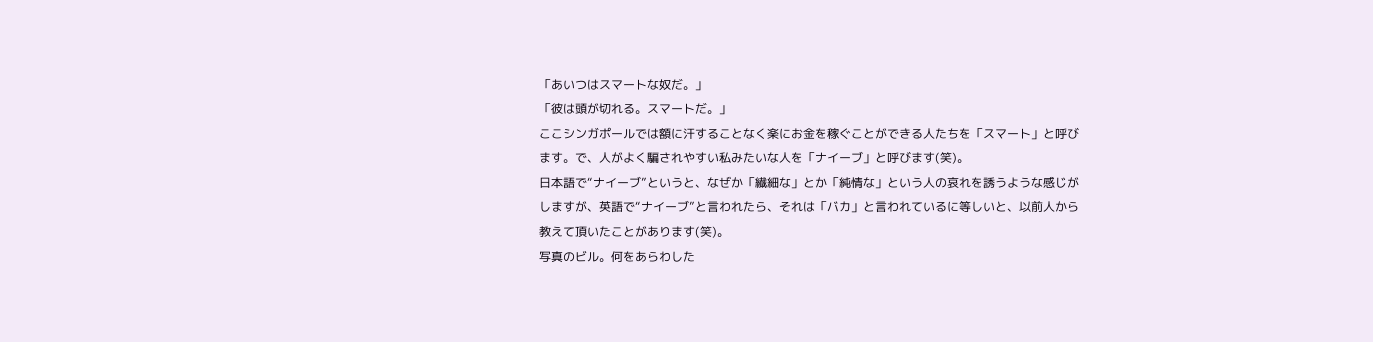「あいつはスマートな奴だ。」
「彼は頭が切れる。スマートだ。」
ここシンガポールでは額に汗することなく楽にお金を稼ぐことができる人たちを「スマート」と呼びます。で、人がよく騙されやすい私みたいな人を「ナイーブ」と呼びます(笑)。
日本語で“ナイーブ”というと、なぜか「繊細な」とか「純情な」という人の哀れを誘うような感じがしますが、英語で“ナイーブ”と言われたら、それは「バカ」と言われているに等しいと、以前人から教えて頂いたことがあります(笑)。
写真のビル。何をあらわした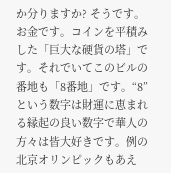か分りますか? そうです。お金です。コインを平積みした「巨大な硬貨の塔」です。それでいてこのビルの番地も「8番地」です。“8”という数字は財運に恵まれる縁起の良い数字で華人の方々は皆大好きです。例の北京オリンピックもあえ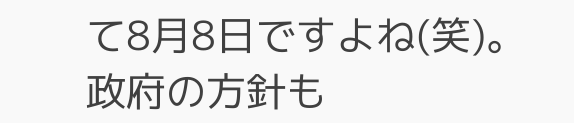て8月8日ですよね(笑)。
政府の方針も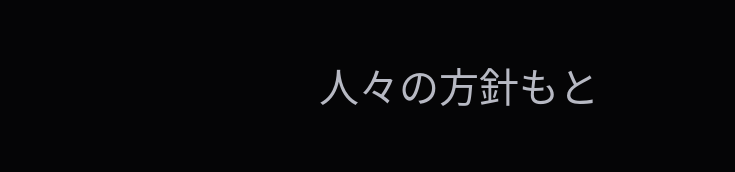人々の方針もと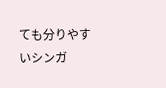ても分りやすいシンガ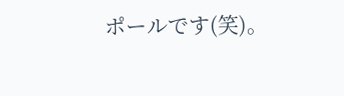ポールです(笑)。